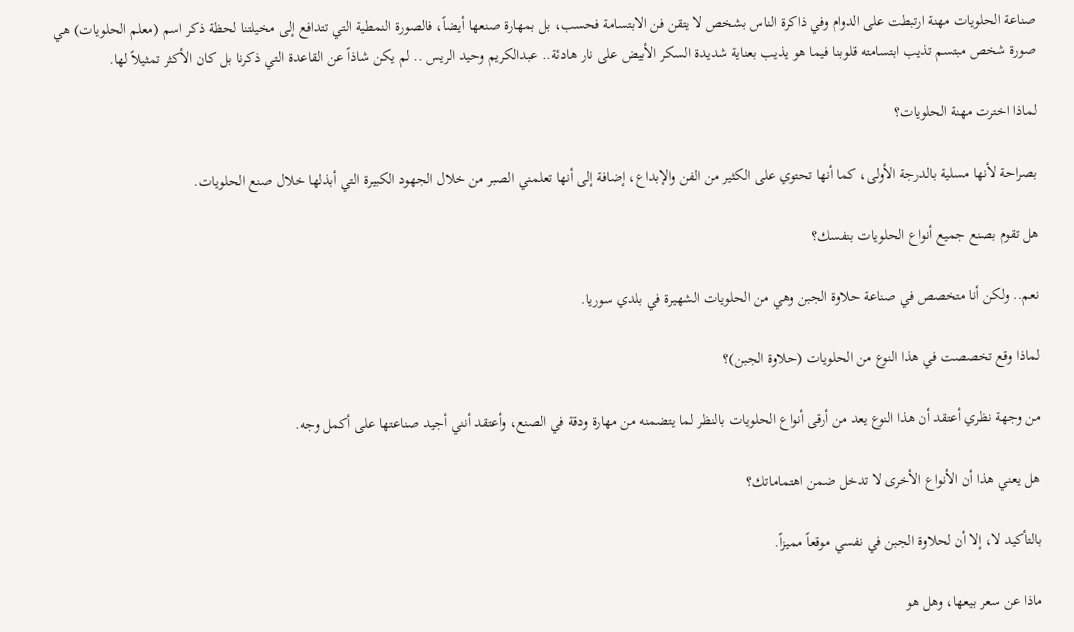صناعة الحلويات مهنة ارتبطت على الدوام وفي ذاكرة الناس بشخص لا يتقن فن الابتسامة فحسب، بل بمهارة صنعها أيضاً، فالصورة النمطية التي تتدافع إلى مخيلتنا لحظة ذكر اسم (معلم الحلويات) هي صورة شخص مبتسم تذيب ابتسامته قلوبنا فيما هو يذيب بعناية شديدة السكر الأبيض على نار هادئة.. عبدالكريم وحيد الريس .. لم يكن شاذاً عن القاعدة التي ذكرنا بل كان الأكثر تمثيلاً لها.

لماذا اخترت مهنة الحلويات؟

بصراحة لأنها مسلية بالدرجة الأولى، كما أنها تحتوي على الكثير من الفن والإبداع، إضافة إلى أنها تعلمني الصبر من خلال الجهود الكبيرة التي أبذلها خلال صنع الحلويات.

هل تقوم بصنع جميع أنواع الحلويات بنفسك؟

نعم.. ولكن أنا متخصص في صناعة حلاوة الجبن وهي من الحلويات الشهيرة في بلدي سوريا.

لماذا وقع تخصصت في هذا النوع من الحلويات (حلاوة الجبن)؟

من وجهة نظري أعتقد أن هذا النوع يعد من أرقى أنواع الحلويات بالنظر لما يتضمنه من مهارة ودقة في الصنع، وأعتقد أنني أجيد صناعتها على أكمل وجه.

هل يعني هذا أن الأنواع الأخرى لا تدخل ضمن اهتماماتك؟

بالتأكيد لا، إلا أن لحلاوة الجبن في نفسي موقعاً مميزاً.

ماذا عن سعر بيعها، وهل هو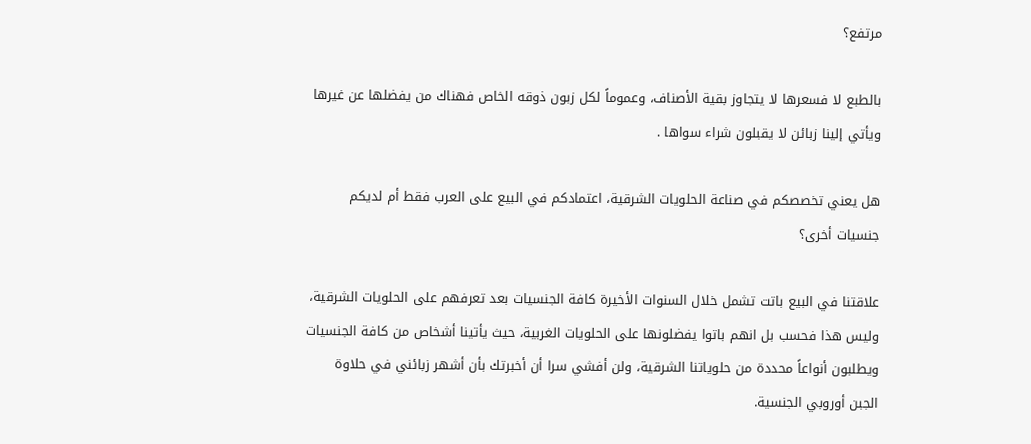مرتفع؟

بالطبع لا فسعرها لا يتجاوز بقية الأصناف، وعموماً لكل زبون ذوقه الخاص فهناك من يفضلها عن غيرها ويأتي إلينا زبائن لا يقبلون شراء سواها .

هل يعني تخصصكم في صناعة الحلويات الشرقية، اعتمادكم في البيع على العرب فقط أم لديكم جنسيات أخرى؟

علاقتنا في البيع باتت تشمل خلال السنوات الأخيرة كافة الجنسيات بعد تعرفهم على الحلويات الشرقية، وليس هذا فحسب بل انهم باتوا يفضلونها على الحلويات الغربية، حيث يأتينا أشخاص من كافة الجنسيات ويطلبون أنواعاً محددة من حلوياتنا الشرقية، ولن أفشي سرا أن أخبرتك بأن أشهر زبائني في حلاوة الجبن أوروبي الجنسية.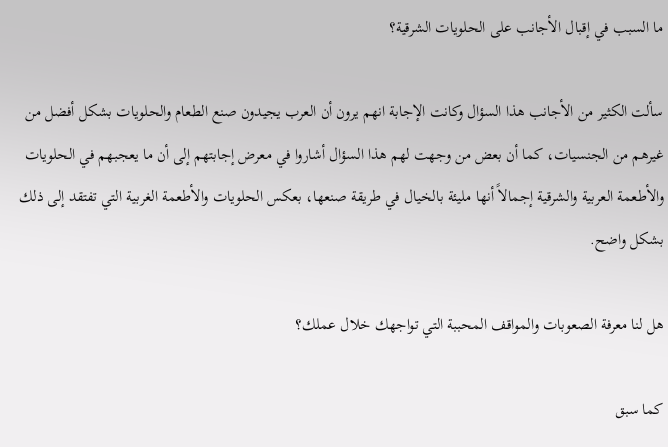ما السبب في إقبال الأجانب على الحلويات الشرقية؟

سألت الكثير من الأجانب هذا السؤال وكانت الإجابة انهم يرون أن العرب يجيدون صنع الطعام والحلويات بشكل أفضل من غيرهم من الجنسيات، كما أن بعض من وجهت لهم هذا السؤال أشاروا في معرض إجابتهم إلى أن ما يعجبهم في الحلويات والأطعمة العربية والشرقية إجمالاً أنها مليئة بالخيال في طريقة صنعها، بعكس الحلويات والأطعمة الغربية التي تفتقد إلى ذلك بشكل واضح.

هل لنا معرفة الصعوبات والمواقف المحببة التي تواجهك خلال عملك؟

كما سبق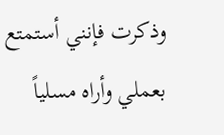وذكرت فإنني أستمتع بعملي وأراه مسلياً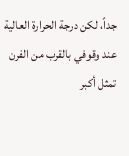جداً، لكن درجة الحرارة العالية عند وقوفي بالقرب من الفرن تمثل أكبر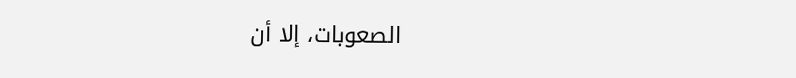الصعوبات، إلا أن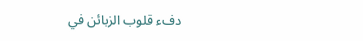دفء قلوب الزبائن في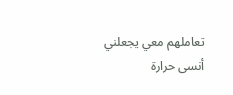تعاملهم معي يجعلني أنسى حرارة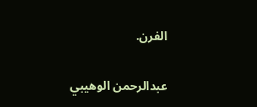الفرن.

عبدالرحمن الوهيبي